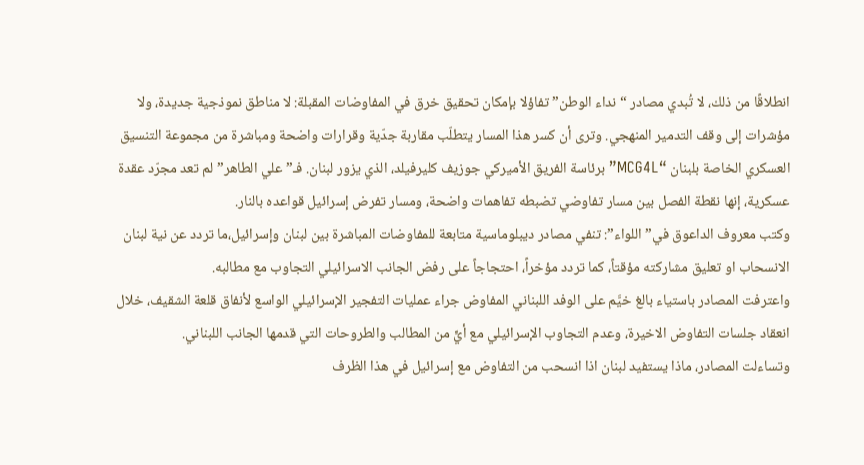انطلاقًا من ذلك، لا تُبدي مصادر “نداء الوطن” تفاؤلا بإمكان تحقيق خرق في المفاوضات المقبلة: لا مناطق نموذجية جديدة، ولا مؤشرات إلى وقف التدمير المنهجي. وترى أن كسر هذا المسار يتطلّب مقاربة جدّية وقرارات واضحة ومباشرة من مجموعة التنسيق العسكري الخاصة بلبنان “MCG4L” برئاسة الفريق الأميركي جوزيف كليرفيلد، الذي يزور لبنان. فـ”علي الطاهر” لم تعد مجرّد عقدة عسكرية، إنها نقطة الفصل بين مسار تفاوضي تضبطه تفاهمات واضحة، ومسار تفرض إسرائيل قواعده بالنار.
وكتب معروف الداعوق في” اللواء”: تنفي مصادر ديبلوماسية متابعة للمفاوضات المباشرة بين لبنان وإسرائيل،ما تردد عن نية لبنان الانسحاب او تعليق مشاركته مؤقتاً، كما تردد مؤخراً، احتجاجاً على رفض الجانب الاسرائيلي التجاوب مع مطالبه.
واعترفت المصادر باستياء بالغ خيَّم على الوفد اللبناني المفاوض جراء عمليات التفجير الإسرائيلي الواسع لأنفاق قلعة الشقيف، خلال انعقاد جلسات التفاوض الاخيرة، وعدم التجاوب الإسرائيلي مع أيٍّ من المطالب والطروحات التي قدمها الجانب اللبناني.
وتساءلت المصادر، ماذا يستفيد لبنان اذا انسحب من التفاوض مع إسرائيل في هذا الظرف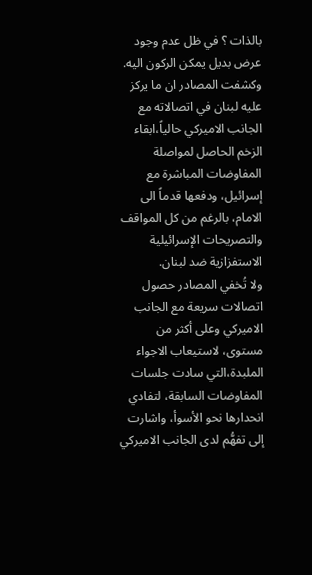بالذات ؟ في ظل عدم وجود عرض بديل يمكن الركون اليه.
وكشفت المصادر ان ما يركز عليه لبنان في اتصالاته مع الجانب الاميركي حالياً،ابقاء الزخم الحاصل لمواصلة المفاوضات المباشرة مع إسرائيل، ودفعها قدماً الى الامام، بالرغم من كل المواقف والتصريحات الإسرائيلية الاستفزازية ضد لبنان.
ولا تُخفي المصادر حصول اتصالات سريعة مع الجانب الاميركي وعلى أكثر من مستوى، لاستيعاب الاجواء الملبدة،التي سادت جلسات المفاوضات السابقة، لتفادي انحدارها نحو الأسوأ، واشارت إلى تفهُّم لدى الجانب الاميركي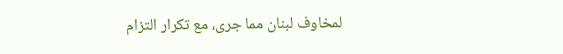لمخاوف لبنان مما جرى، مع تكرار التزام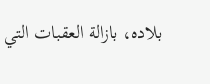بلاده، بازالة العقبات التي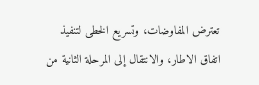تعترض المفاوضات، وتسريع الخطى لتنفيذ اتفاق الاطار، والانتقال إلى المرحلة الثانية من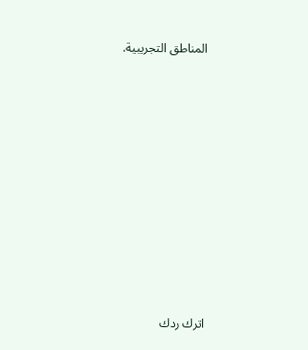المناطق التجريبية.












اترك ردك